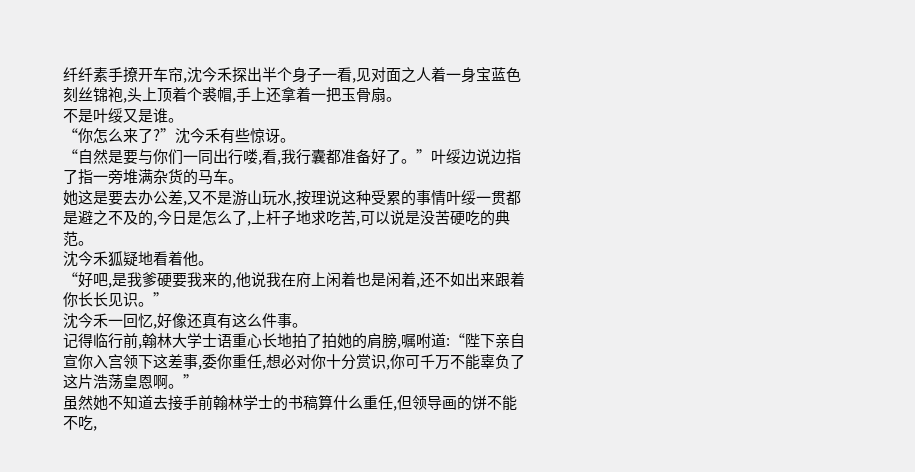纤纤素手撩开车帘,沈今禾探出半个身子一看,见对面之人着一身宝蓝色刻丝锦袍,头上顶着个裘帽,手上还拿着一把玉骨扇。
不是叶绥又是谁。
“你怎么来了?”沈今禾有些惊讶。
“自然是要与你们一同出行喽,看,我行囊都准备好了。”叶绥边说边指了指一旁堆满杂货的马车。
她这是要去办公差,又不是游山玩水,按理说这种受累的事情叶绥一贯都是避之不及的,今日是怎么了,上杆子地求吃苦,可以说是没苦硬吃的典范。
沈今禾狐疑地看着他。
“好吧,是我爹硬要我来的,他说我在府上闲着也是闲着,还不如出来跟着你长长见识。”
沈今禾一回忆,好像还真有这么件事。
记得临行前,翰林大学士语重心长地拍了拍她的肩膀,嘱咐道:“陛下亲自宣你入宫领下这差事,委你重任,想必对你十分赏识,你可千万不能辜负了这片浩荡皇恩啊。”
虽然她不知道去接手前翰林学士的书稿算什么重任,但领导画的饼不能不吃,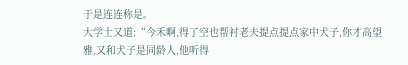于是连连称是。
大学士又道:“今禾啊,得了空也帮衬老夫提点提点家中犬子,你才高望雅,又和犬子是同龄人,他听得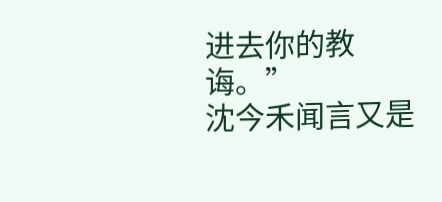进去你的教诲。”
沈今禾闻言又是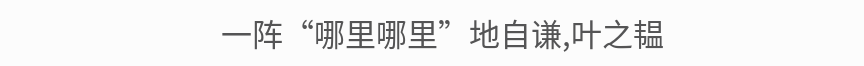一阵“哪里哪里”地自谦,叶之韫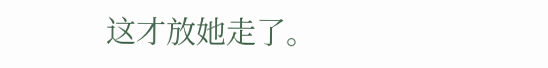这才放她走了。